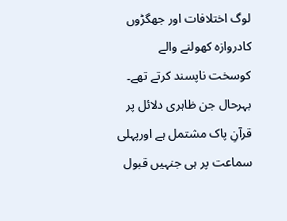لوگ اختلافات اور جھگڑوں کادروازہ کھولنے والے کوسخت ناپسند کرتے تھے۔ بہرحال جن ظاہری دلائل پر قرآنِ پاک مشتمل ہے اورپہلی سماعت پر ہی جنہیں قبول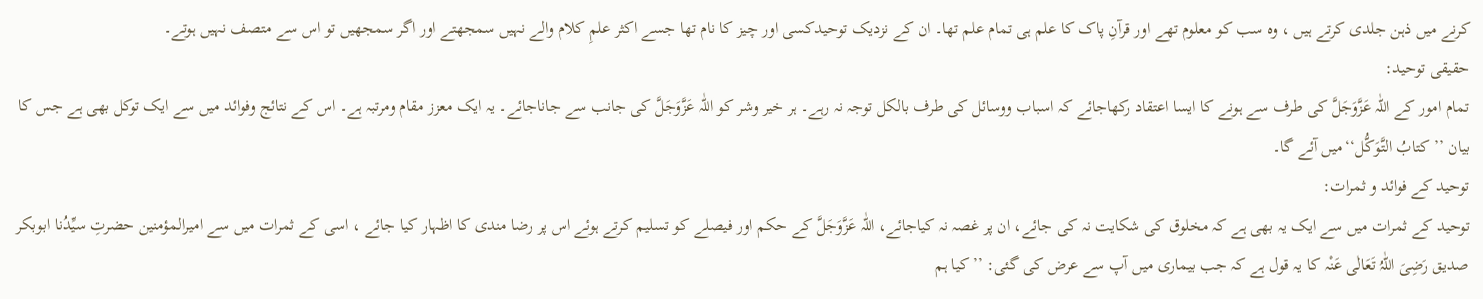کرنے میں ذہن جلدی کرتے ہیں ، وہ سب کو معلوم تھے اور قرآنِ پاک کا علم ہی تمام علم تھا۔ ان کے نزدیک توحیدکسی اور چیز کا نام تھا جسے اکثر علمِ کلام والے نہیں سمجھتے اور اگر سمجھیں تو اس سے متصف نہیں ہوتے۔
حقیقی توحید:
تمام امور کے اللّٰہ عَزَّوَجَلَّ کی طرف سے ہونے کا ایسا اعتقاد رکھاجائے کہ اسباب ووسائل کی طرف بالکل توجہ نہ رہے۔ ہر خیر وشر کو اللّٰہ عَزَّوَجَلَّ کی جانب سے جاناجائے۔ یہ ایک معزز مقام ومرتبہ ہے۔ اس کے نتائج وفوائد میں سے ایک توکل بھی ہے جس کا بیان ’’کتابُ التَّوَکُّل‘‘میں آئے گا۔
توحید کے فوائد و ثمرات:
توحید کے ثمرات میں سے ایک یہ بھی ہے کہ مخلوق کی شکایت نہ کی جائے، ان پر غصہ نہ کیاجائے، اللّٰہ عَزَّوَجَلَّ کے حکم اور فیصلے کو تسلیم کرتے ہوئے اس پر رضا مندی کا اظہار کیا جائے ، اسی کے ثمرات میں سے امیرالمؤمنین حضرتِ سیِّدُنا ابوبکر صدیق رَضِیَ اللّٰہُ تَعَالٰی عَنْہ کا یہ قول ہے کہ جب بیماری میں آپ سے عرض کی گئی: ’’کیا ہم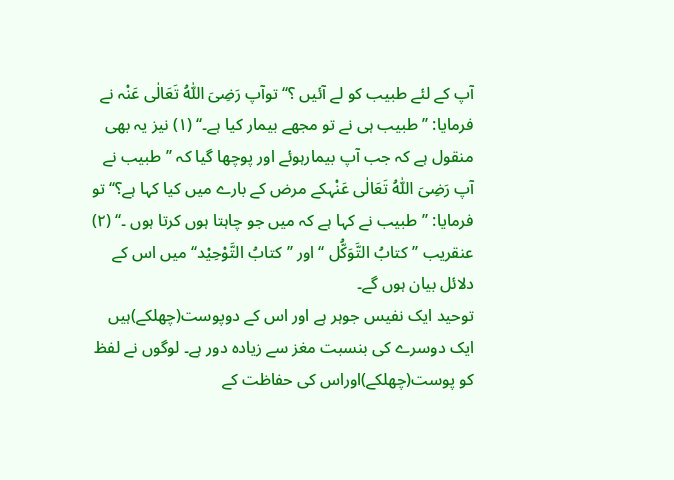آپ کے لئے طبیب کو لے آئیں ؟‘‘ توآپ رَضِیَ اللّٰہُ تَعَالٰی عَنْہ نے فرمایا: ’’ طبیب ہی نے تو مجھے بیمار کیا ہے۔‘‘ (۱) نیز یہ بھی منقول ہے کہ جب آپ بیمارہوئے اور پوچھا گیا کہ ’’طبیب نے آپ رَضِیَ اللّٰہُ تَعَالٰی عَنْہکے مرض کے بارے میں کیا کہا ہے؟‘‘ تو فرمایا: ’’طبیب نے کہا ہے کہ میں جو چاہتا ہوں کرتا ہوں ۔‘‘ (۲)
عنقریب ’’کتابُ التَّوَکُّل ‘‘ اور ’’کتابُ التَّوْحِیْد‘‘ میں اس کے دلائل بیان ہوں گے۔
توحید ایک نفیس جوہر ہے اور اس کے دوپوست(چھلکے)ہیں ایک دوسرے کی بنسبت مغز سے زیادہ دور ہے۔ لوگوں نے لفظ کو پوست(چھلکے)اوراس کی حفاظت کے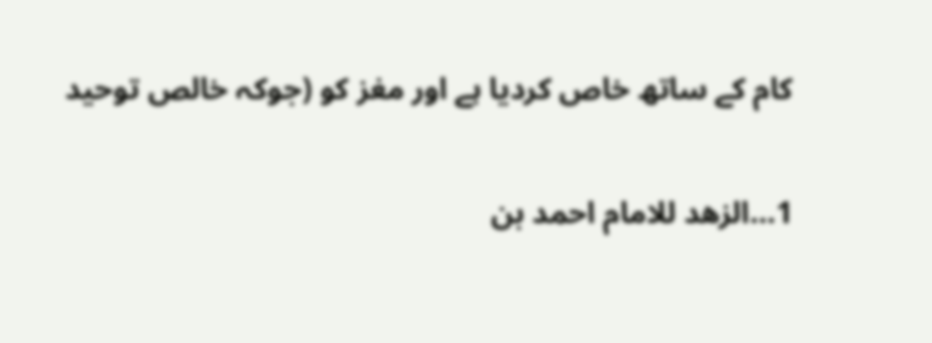کام کے ساتھ خاص کردیا ہے اور مغز کو (جوکہ خالص توحید

1…الزھد للامام احمد بن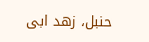حنبل، زھد ابی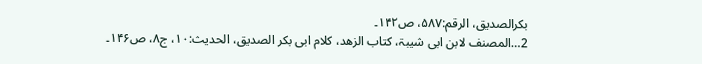بکرالصدیق، الرقم:۵۸۷، ص۱۴۲۔
2…المصنف لابن ابی شیبۃ، کتاب الزھد، کلام ابی بکر الصدیق، الحدیث:۱۰، ج۸، ص۱۴۶۔